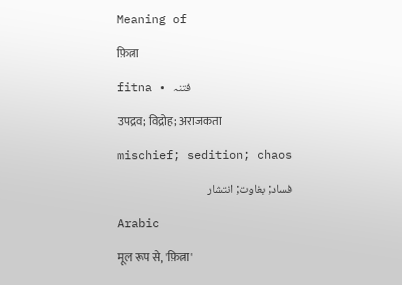Meaning of

फ़ित्ना

fitna • فتنہ

उपद्रव; विद्रोह; अराजकता

mischief; sedition; chaos

فساد; بغاوت; انتشار

Arabic

मूल रूप से, 'फ़ित्ना'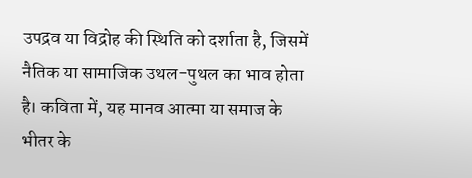उपद्रव या विद्रोह की स्थिति को दर्शाता है, जिसमें नैतिक या सामाजिक उथल-पुथल का भाव होता है। कविता में, यह मानव आत्मा या समाज के भीतर के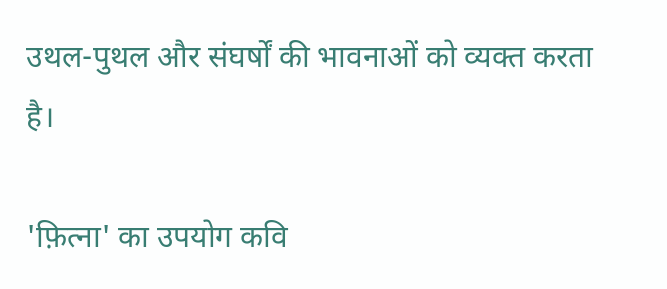उथल-पुथल और संघर्षों की भावनाओं को व्यक्त करता है।

'फ़ित्ना' का उपयोग कवि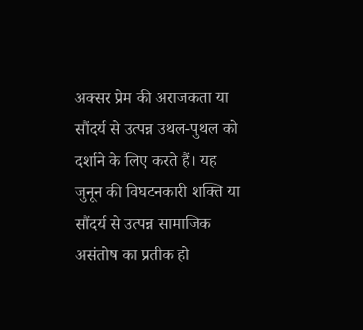अक्सर प्रेम की अराजकता या सौंदर्य से उत्पन्न उथल-पुथल को दर्शाने के लिए करते हैं। यह जुनून की विघटनकारी शक्ति या सौंदर्य से उत्पन्न सामाजिक असंतोष का प्रतीक हो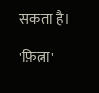सकता है।

'फ़ित्ना'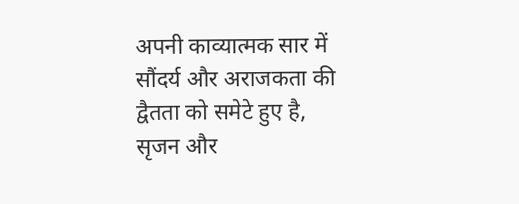अपनी काव्यात्मक सार में सौंदर्य और अराजकता की द्वैतता को समेटे हुए है, सृजन और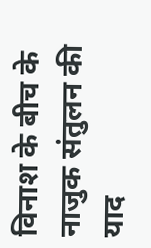विनाश के बीच के नाजुक संतुलन की याद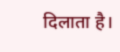दिलाता है।